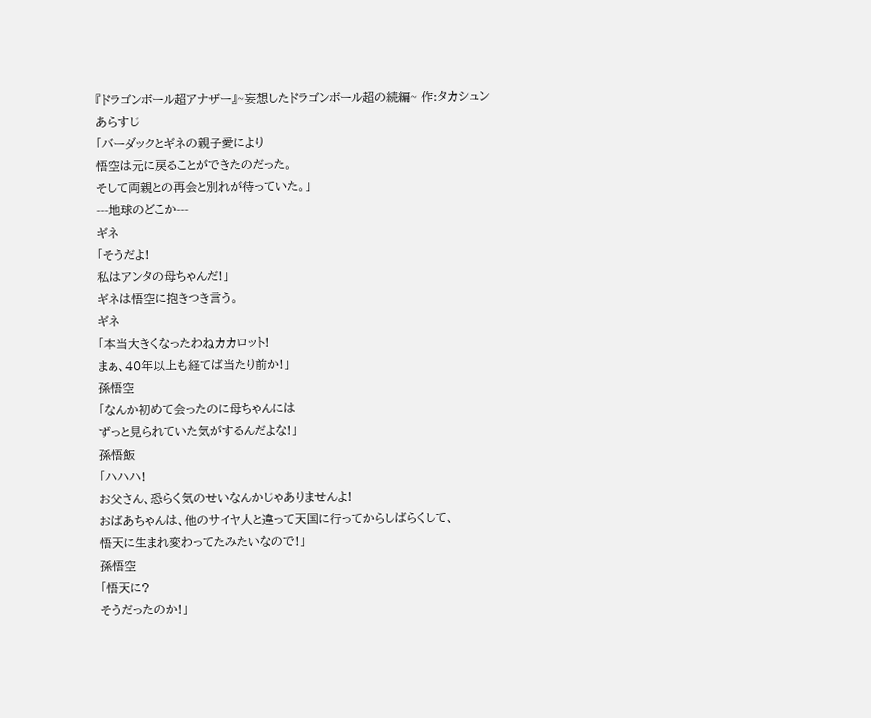『ドラゴンボール超アナザー』~妄想したドラゴンボール超の続編~ 作:タカシュン
あらすじ
「バーダックとギネの親子愛により
悟空は元に戻ることができたのだった。
そして両親との再会と別れが待っていた。」
---地球のどこか---
ギネ
「そうだよ!
私はアンタの母ちゃんだ!」
ギネは悟空に抱きつき言う。
ギネ
「本当大きくなったわねカカロット!
まぁ、40年以上も経てば当たり前か!」
孫悟空
「なんか初めて会ったのに母ちゃんには
ずっと見られていた気がするんだよな!」
孫悟飯
「ハハハ!
お父さん、恐らく気のせいなんかじゃありませんよ!
おばあちゃんは、他のサイヤ人と違って天国に行ってからしばらくして、
悟天に生まれ変わってたみたいなので!」
孫悟空
「悟天に?
そうだったのか!」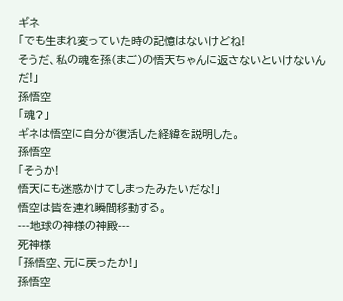ギネ
「でも生まれ変っていた時の記憶はないけどね!
そうだ、私の魂を孫(まご)の悟天ちゃんに返さないといけないんだ!」
孫悟空
「魂?」
ギネは悟空に自分が復活した経緯を説明した。
孫悟空
「そうか!
悟天にも迷惑かけてしまったみたいだな!」
悟空は皆を連れ瞬間移動する。
---地球の神様の神殿---
死神様
「孫悟空、元に戻ったか!」
孫悟空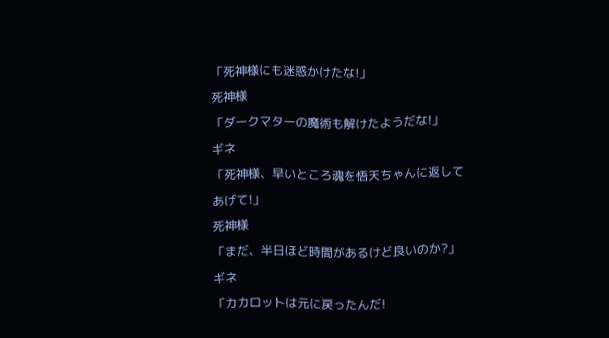「死神様にも迷惑かけたな!」
死神様
「ダークマターの魔術も解けたようだな!」
ギネ
「死神様、早いところ魂を悟天ちゃんに返してあげて!」
死神様
「まだ、半日ほど時間があるけど良いのか?」
ギネ
「カカロットは元に戻ったんだ!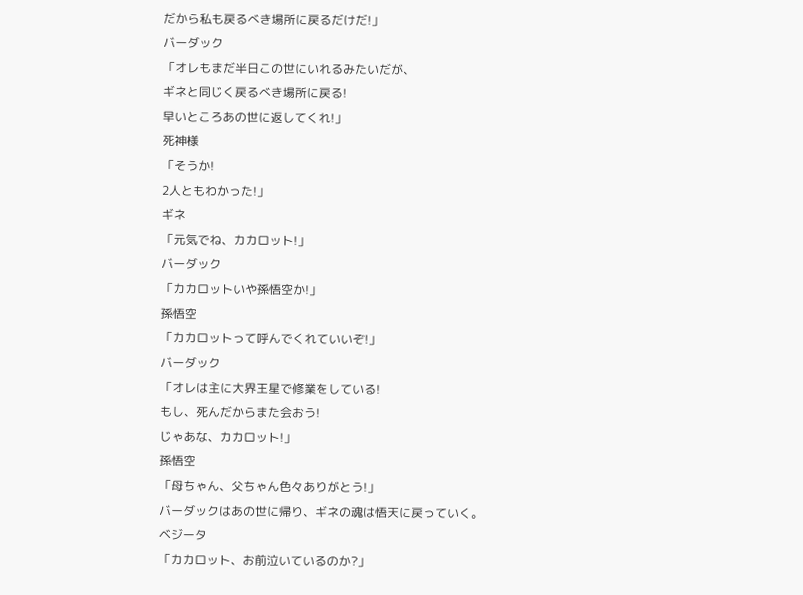だから私も戻るべき場所に戻るだけだ!」
バーダック
「オレもまだ半日この世にいれるみたいだが、
ギネと同じく戻るべき場所に戻る!
早いところあの世に返してくれ!」
死神様
「そうか!
2人ともわかった!」
ギネ
「元気でね、カカロット!」
バーダック
「カカロットいや孫悟空か!」
孫悟空
「カカロットって呼んでくれていいぞ!」
バーダック
「オレは主に大界王星で修業をしている!
もし、死んだからまた会おう!
じゃあな、カカロット!」
孫悟空
「母ちゃん、父ちゃん色々ありがとう!」
バーダックはあの世に帰り、ギネの魂は悟天に戻っていく。
ベジータ
「カカロット、お前泣いているのか?」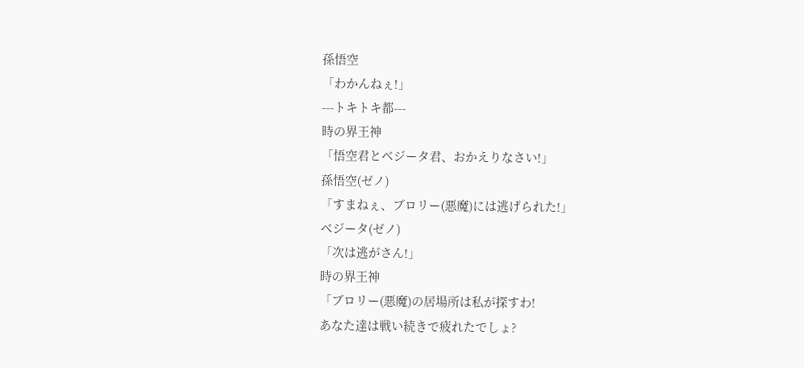孫悟空
「わかんねぇ!」
---トキトキ都---
時の界王神
「悟空君とベジータ君、おかえりなさい!」
孫悟空(ゼノ)
「すまねぇ、ブロリー(悪魔)には逃げられた!」
ベジータ(ゼノ)
「次は逃がさん!」
時の界王神
「ブロリー(悪魔)の居場所は私が探すわ!
あなた達は戦い続きで疲れたでしょ?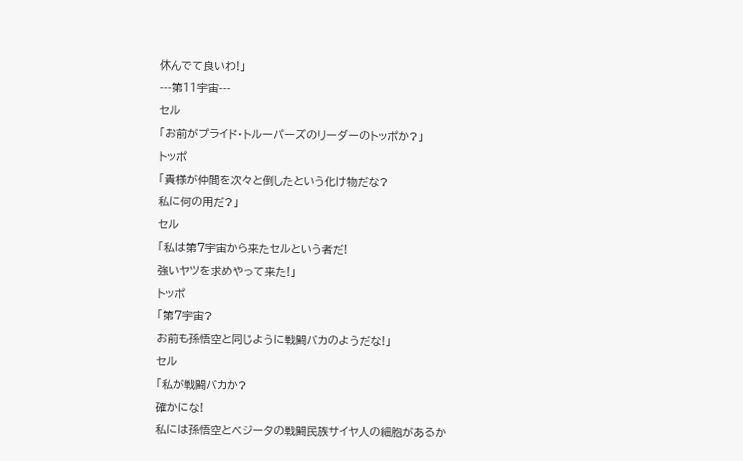休んでて良いわ!」
---第11宇宙---
セル
「お前がプライド・トルーパーズのリーダーのトッポか?」
トッポ
「貴様が仲間を次々と倒したという化け物だな?
私に何の用だ?」
セル
「私は第7宇宙から来たセルという者だ!
強いヤツを求めやって来た!」
トッポ
「第7宇宙?
お前も孫悟空と同じように戦闘バカのようだな!」
セル
「私が戦闘バカか?
確かにな!
私には孫悟空とベジータの戦闘民族サイヤ人の細胞があるか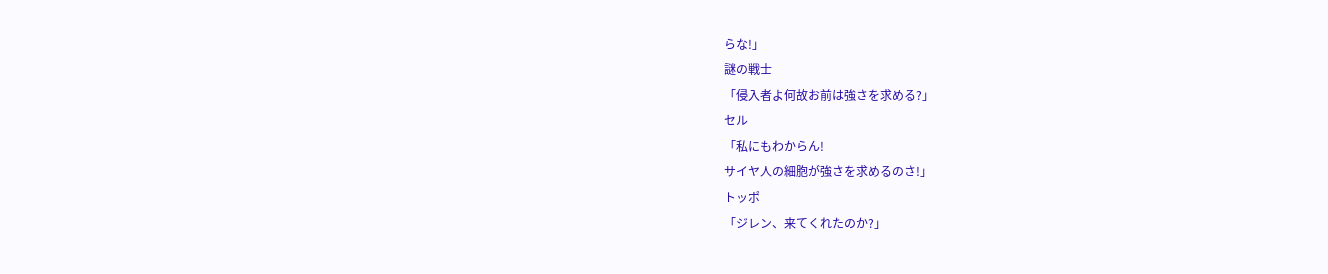らな!」
謎の戦士
「侵入者よ何故お前は強さを求める?」
セル
「私にもわからん!
サイヤ人の細胞が強さを求めるのさ!」
トッポ
「ジレン、来てくれたのか?」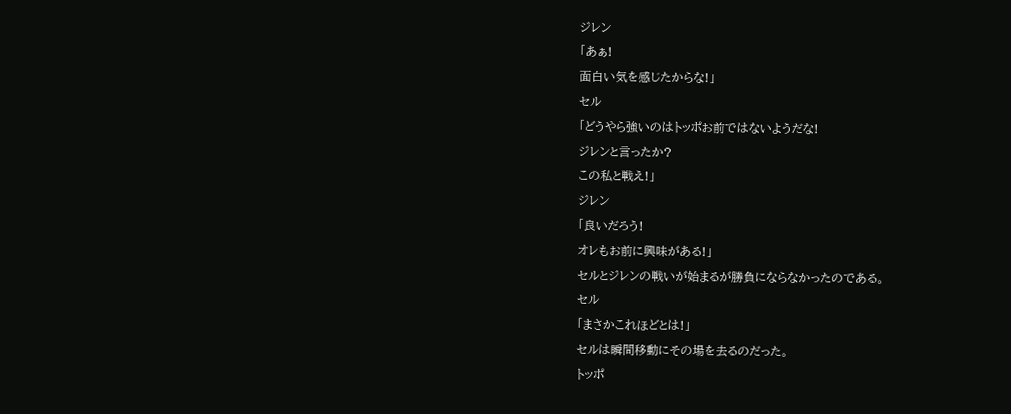ジレン
「あぁ!
面白い気を感じたからな!」
セル
「どうやら強いのはトッポお前ではないようだな!
ジレンと言ったか?
この私と戦え!」
ジレン
「良いだろう!
オレもお前に興味がある!」
セルとジレンの戦いが始まるが勝負にならなかったのである。
セル
「まさかこれほどとは!」
セルは瞬間移動にその場を去るのだった。
トッポ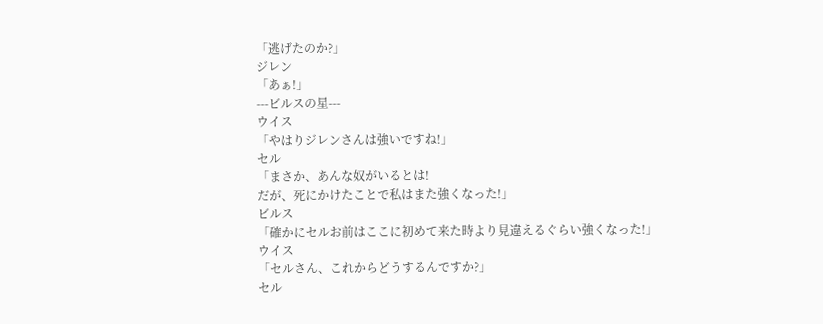「逃げたのか?」
ジレン
「あぁ!」
---ビルスの星---
ウイス
「やはりジレンさんは強いですね!」
セル
「まさか、あんな奴がいるとは!
だが、死にかけたことで私はまた強くなった!」
ビルス
「確かにセルお前はここに初めて来た時より見違えるぐらい強くなった!」
ウイス
「セルさん、これからどうするんですか?」
セル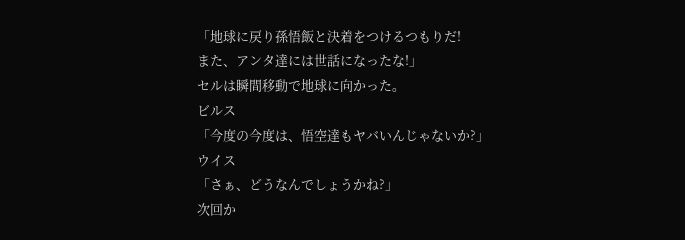「地球に戻り孫悟飯と決着をつけるつもりだ!
また、アンタ達には世話になったな!」
セルは瞬間移動で地球に向かった。
ビルス
「今度の今度は、悟空達もヤバいんじゃないか?」
ウイス
「さぁ、どうなんでしょうかね?」
次回か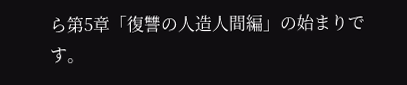ら第5章「復讐の人造人間編」の始まりです。